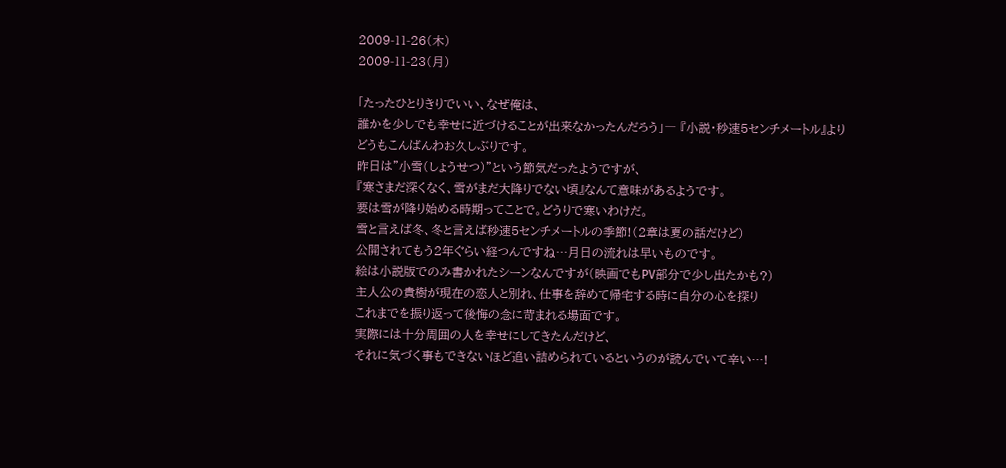2009-11-26(木)
2009-11-23(月)

「たったひとりきりでいい、なぜ俺は、
誰かを少しでも幸せに近づけることが出来なかったんだろう」― 『小説・秒速5センチメートル』より
どうもこんばんわお久しぶりです。
昨日は"小雪(しょうせつ)"という節気だったようですが、
『寒さまだ深くなく、雪がまだ大降りでない頃』なんて意味があるようです。
要は雪が降り始める時期ってことで。どうりで寒いわけだ。
雪と言えば冬、冬と言えば秒速5センチメートルの季節!(2章は夏の話だけど)
公開されてもう2年ぐらい経つんですね…月日の流れは早いものです。
絵は小説版でのみ書かれたシーンなんですが(映画でもPV部分で少し出たかも?)
主人公の貴樹が現在の恋人と別れ、仕事を辞めて帰宅する時に自分の心を探り
これまでを振り返って後悔の念に苛まれる場面です。
実際には十分周囲の人を幸せにしてきたんだけど、
それに気づく事もできないほど追い詰められているというのが読んでいて辛い…!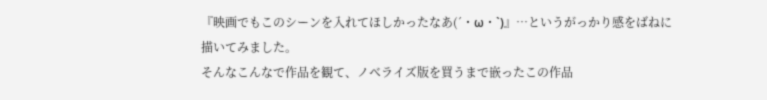『映画でもこのシーンを入れてほしかったなあ(´・ω・`)』…というがっかり感をばねに
描いてみました。
そんなこんなで作品を観て、ノベライズ版を買うまで嵌ったこの作品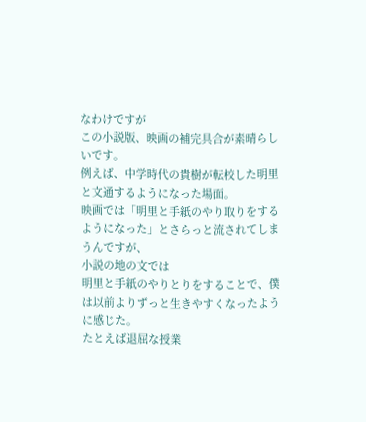なわけですが
この小説版、映画の補完具合が素晴らしいです。
例えば、中学時代の貴樹が転校した明里と文通するようになった場面。
映画では「明里と手紙のやり取りをするようになった」とさらっと流されてしまうんですが、
小説の地の文では
明里と手紙のやりとりをすることで、僕は以前よりずっと生きやすくなったように感じた。
たとえば退屈な授業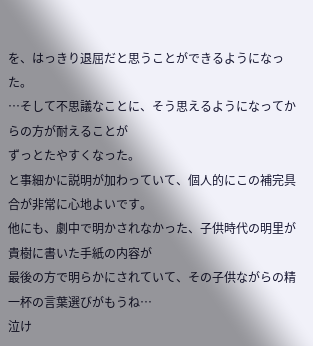を、はっきり退屈だと思うことができるようになった。
…そして不思議なことに、そう思えるようになってからの方が耐えることが
ずっとたやすくなった。
と事細かに説明が加わっていて、個人的にこの補完具合が非常に心地よいです。
他にも、劇中で明かされなかった、子供時代の明里が貴樹に書いた手紙の内容が
最後の方で明らかにされていて、その子供ながらの精一杯の言葉選びがもうね…
泣け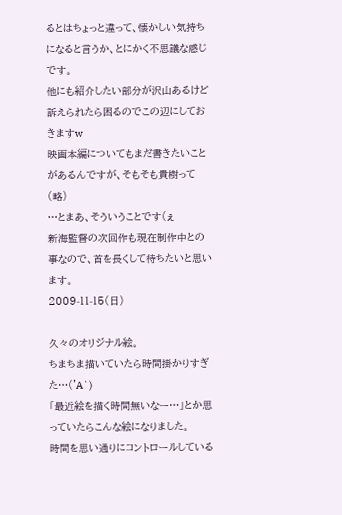るとはちょっと違って、懐かしい気持ちになると言うか、とにかく不思議な感じです。
他にも紹介したい部分が沢山あるけど訴えられたら困るのでこの辺にしておきますw
映画本編についてもまだ書きたいことがあるんですが、そもそも貴樹って(略)
…とまあ、そういうことです(ぇ
新海監督の次回作も現在制作中との事なので、首を長くして待ちたいと思います。
2009-11-15(日)

久々のオリジナル絵。
ちまちま描いていたら時間掛かりすぎた…('A`)
「最近絵を描く時間無いなー…」とか思っていたらこんな絵になりました。
時間を思い通りにコントロールしている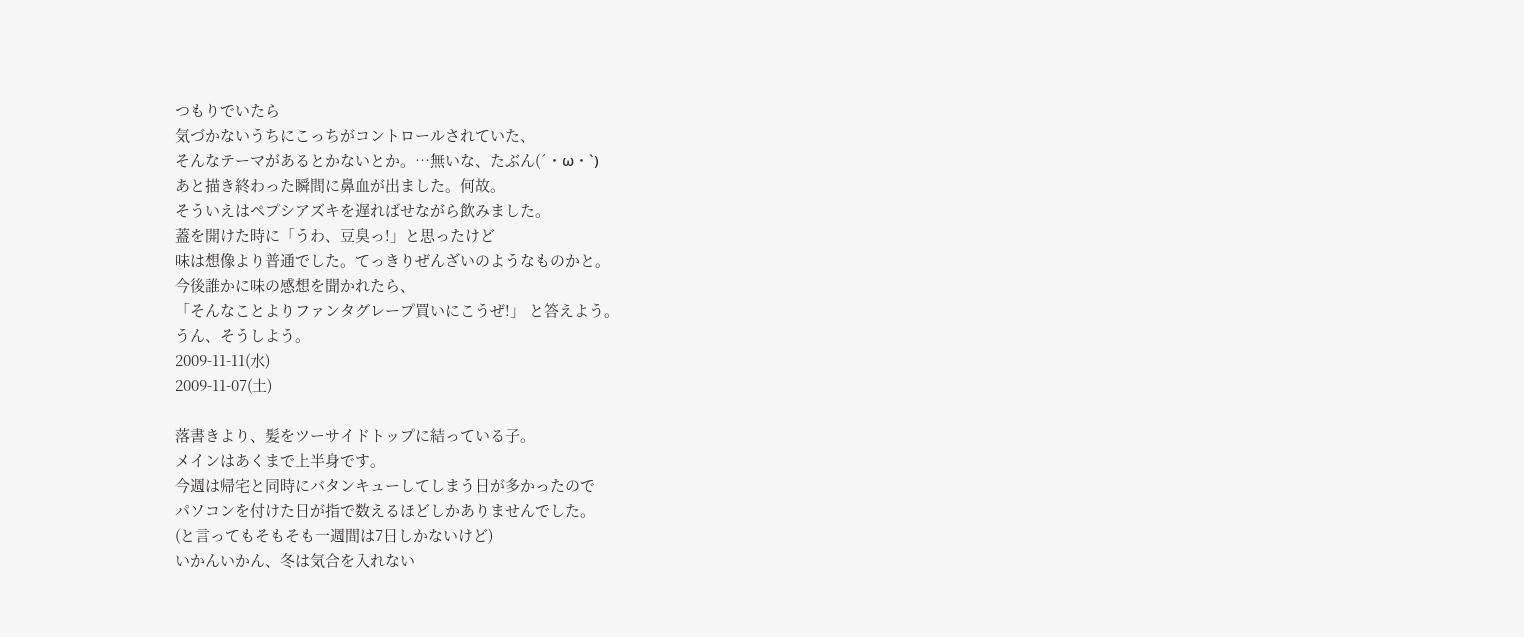つもりでいたら
気づかないうちにこっちがコントロールされていた、
そんなテーマがあるとかないとか。…無いな、たぶん(´・ω・`)
あと描き終わった瞬間に鼻血が出ました。何故。
そういえはペプシアズキを遅ればせながら飲みました。
蓋を開けた時に「うわ、豆臭っ!」と思ったけど
味は想像より普通でした。てっきりぜんざいのようなものかと。
今後誰かに味の感想を聞かれたら、
「そんなことよりファンタグレープ買いにこうぜ!」 と答えよう。
うん、そうしよう。
2009-11-11(水)
2009-11-07(土)

落書きより、髪をツーサイドトップに結っている子。
メインはあくまで上半身です。
今週は帰宅と同時にバタンキューしてしまう日が多かったので
パソコンを付けた日が指で数えるほどしかありませんでした。
(と言ってもそもそも一週間は7日しかないけど)
いかんいかん、冬は気合を入れない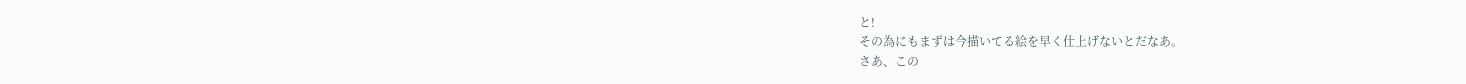と!
その為にもまずは今描いてる絵を早く仕上げないとだなあ。
さあ、この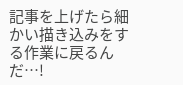記事を上げたら細かい描き込みをする作業に戻るんだ…!